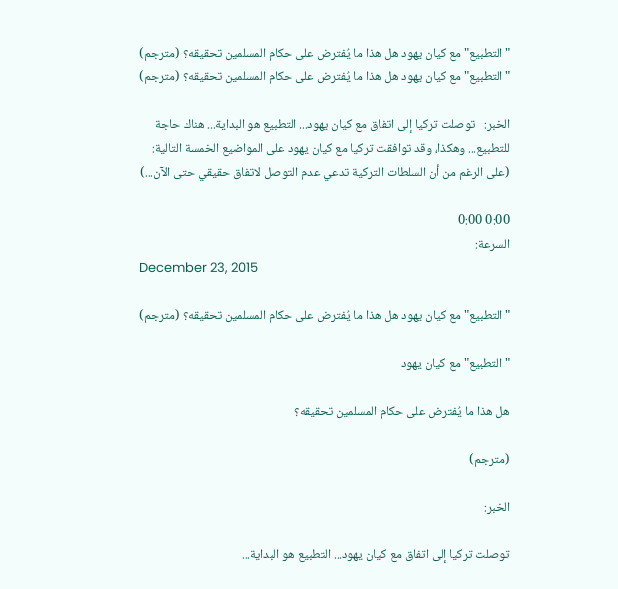"التطبيع" مع كيان يهود هل هذا ما يُفترض على حكام المسلمين تحقيقه؟ (مترجم)
"التطبيع" مع كيان يهود هل هذا ما يُفترض على حكام المسلمين تحقيقه؟ (مترجم)

الخبر:   توصلت تركيا إلى اتفاق مع كيان يهود... التطبيع هو البداية... هناك حاجة للتطبيع... وهكذا، وقد توافقت تركيا مع كيان يهود على المواضيع الخمسة التالية: (على الرغم من أن السلطات التركية تدعي عدم التوصل لاتفاق حقيقي حتى الآن...)

0:00 0:00
السرعة:
December 23, 2015

"التطبيع" مع كيان يهود هل هذا ما يُفترض على حكام المسلمين تحقيقه؟ (مترجم)

"التطبيع" مع كيان يهود

هل هذا ما يُفترض على حكام المسلمين تحقيقه؟

(مترجم)

الخبر:

توصلت تركيا إلى اتفاق مع كيان يهود... التطبيع هو البداية...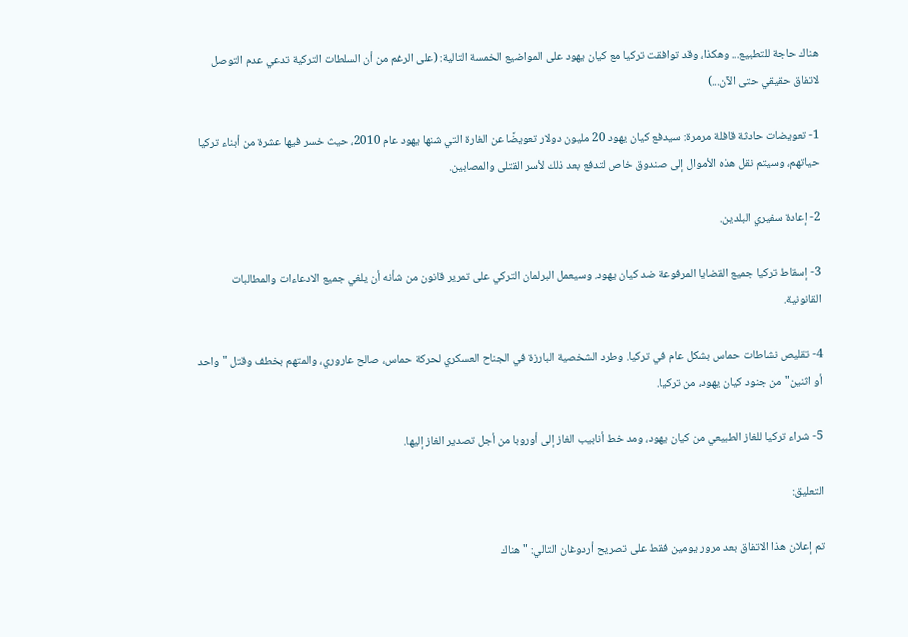هناك حاجة للتطبيع... وهكذا، وقد توافقت تركيا مع كيان يهود على المواضيع الخمسة التالية: (على الرغم من أن السلطات التركية تدعي عدم التوصل لاتفاق حقيقي حتى الآن...)

1- تعويضات حادثة قافلة مرمرة: سيدفع كيان يهود 20 مليون دولار تعويضًا عن الغارة التي شنها يهود عام 2010، حيث خسر فيها عشرة من أبناء تركيا حياتهم، وسيتم نقل هذه الأموال إلى صندوق خاص لتدفع بعد ذلك لأسر القتلى والمصابين.

2- إعادة سفيري البلدين.

3- إسقاط تركيا جميع القضايا المرفوعة ضد كيان يهود. وسيعمل البرلمان التركي على تمرير قانون من شأنه أن يلغي جميع الادعاءات والمطالبات القانونية.

4- تقليص نشاطات حماس بشكل عام في تركيا. وطرد الشخصية البارزة في الجناح العسكري لحركة حماس، صالح عاروري، والمتهم بخطف وقتل "واحد أو اثنين" من جنود كيان يهود، من تركيا.

5- شراء تركيا للغاز الطبيعي من كيان يهود، ومد خط أنابيب الغاز إلى أوروبا من أجل تصدير الغاز إليها.

التعليق:

تم إعلان هذا الاتفاق بعد مرور يومين فقط على تصريح أردوغان التالي: "هناك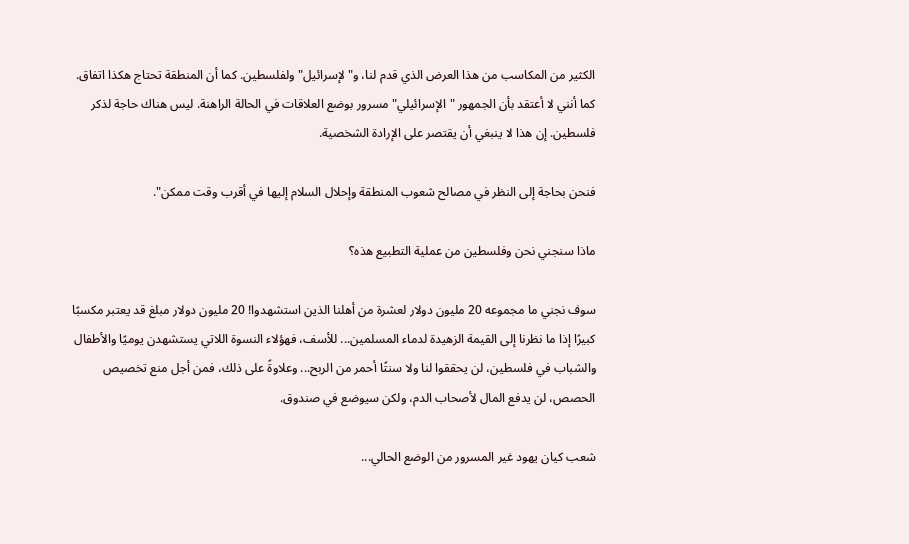الكثير من المكاسب من هذا العرض الذي قدم لنا، و"لإسرائيل" ولفلسطين. كما أن المنطقة تحتاج هكذا اتفاق. كما أنني لا أعتقد بأن الجمهور "الإسرائيلي" مسرور بوضع العلاقات في الحالة الراهنة. ليس هناك حاجة لذكر فلسطين. إن هذا لا ينبغي أن يقتصر على الإرادة الشخصية.

فنحن بحاجة إلى النظر في مصالح شعوب المنطقة وإحلال السلام إليها في أقرب وقت ممكن".

ماذا سنجني نحن وفلسطين من عملية التطبيع هذه؟

سوف نجني ما مجموعه 20 مليون دولار لعشرة من أهلنا الذين استشهدوا! 20 مليون دولار مبلغ قد يعتبر مكسبًا كبيرًا إذا ما نظرنا إلى القيمة الزهيدة لدماء المسلمين... للأسف، فهؤلاء النسوة اللاتي يستشهدن يوميًا والأطفال والشباب في فلسطين، لن يحققوا لنا ولا سنتًا أحمر من الربح... وعلاوةً على ذلك، فمن أجل منع تخصيص الحصص، لن يدفع المال لأصحاب الدم، ولكن سيوضع في صندوق.

شعب كيان يهود غير المسرور من الوضع الحالي...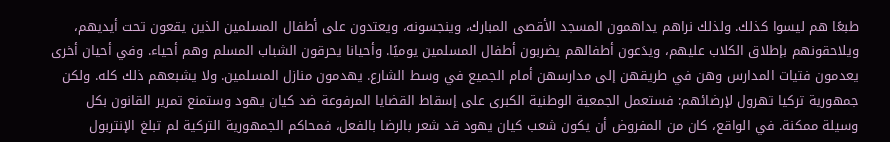طبعًا هم ليسوا كذلك. ولذلك نراهم يداهمون المسجد الأقصى المبارك، وينجسونه، ويعتدون على أطفال المسلمين الذين يقعون تحت أيديهم، ويلاحقونهم بإطلاق الكلاب عليهم، ويدَعون أطفالهم يضربون أطفال المسلمين يوميًا. وأحيانا يحرقون الشباب المسلم وهم أحياء. وفي أحيان أخرى يعدمون فتيات المدارس وهن في طريقهن إلى مدارسهن أمام الجميع في وسط الشارع. يهدمون منازل المسلمين. ولا يشبعهم ذلك كله. ولكن جمهورية تركيا تهرول لإرضائهم: فستعمل الجمعية الوطنية الكبرى على إسقاط القضايا المرفوعة ضد كيان يهود وستمنع تمرير القانون بكل وسيلة ممكنة. في الواقع، كان من المفروض أن يكون شعب كيان يهود قد شعر بالرضا بالفعل، فمحاكم الجمهورية التركية لم تبلغ الإنتربول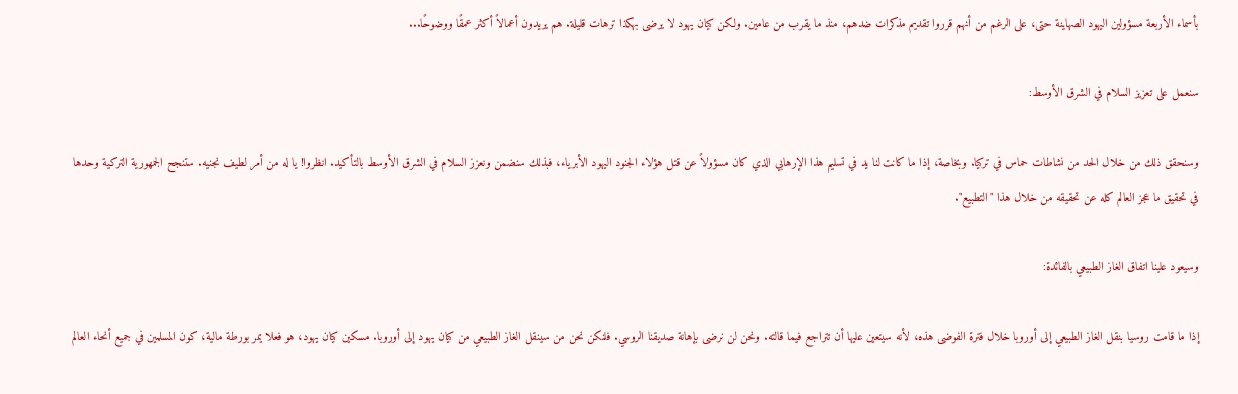بأسماء الأربعة مسؤولين اليهود الصهاينة حتى، على الرغم من أنهم قرروا تقديم مذكرات ضدهم، منذ ما يقرب من عامين. ولكن كيان يهود لا يرضى بهكذا ترهات قليلة. هم يريدون أعمالاً أكثر عمقًا ووضوحًا...

سنعمل على تعزيز السلام في الشرق الأوسط:

وسنحقق ذلك من خلال الحد من نشاطات حماس في تركيا. وبخاصة، إذا ما كانت لنا يد في تسليم هذا الإرهابي الذي كان مسؤولاً عن قتل هؤلاء الجنود اليهود الأبرياء، فبذلك سنضمن ونعزز السلام في الشرق الأوسط بالتأكيد. انظروا! يا له من أمر لطيف نجنيه. ستنجح الجمهورية التركية وحدها في تحقيق ما عجز العالم كله عن تحقيقه من خلال هذا "التطبيع".

وسيعود علينا اتفاق الغاز الطبيعي بالفائدة:

إذا ما قامت روسيا بنقل الغاز الطبيعي إلى أوروبا خلال فترة الفوضى هذه، لأنه سيتعين عليها أن تتراجع فيما قالته. ونحن لن نرضى بإهانة صديقنا الروسي. فلنكن نحن من سينقل الغاز الطبيعي من كيان يهود إلى أوروبا. مسكين كيان يهود، هو فعلا يمر بورطة مالية، كون المسلمين في جميع أنحاء العالم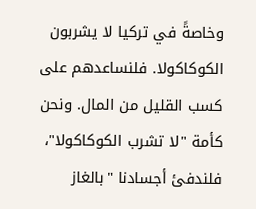وخاصةً في تركيا لا يشربون الكوكاكولا. فلنساعدهم على كسب القليل من المال. ونحن كأمة "لا تشرب الكوكاكولا"، فلندفئ أجسادنا "بالغاز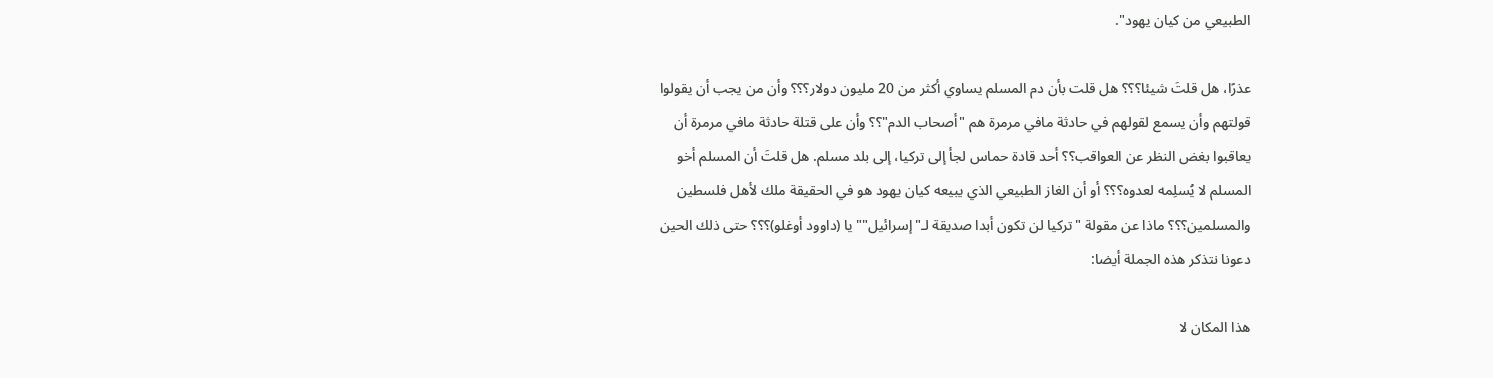الطبيعي من كيان يهود".

عذرًا، هل قلتَ شيئا؟؟؟ هل قلت بأن دم المسلم يساوي أكثر من 20 مليون دولار؟؟؟ وأن من يجب أن يقولوا قولتهم وأن يسمع لقولهم في حادثة مافي مرمرة هم "أصحاب الدم"؟؟ وأن على قتلة حادثة مافي مرمرة أن يعاقبوا بغض النظر عن العواقب؟؟ أحد قادة حماس لجأ إلى تركيا، إلى بلد مسلم. هل قلتَ أن المسلم أخو المسلم لا يُسلِمه لعدوه؟؟؟ أو أن الغاز الطبيعي الذي يبيعه كيان يهود هو في الحقيقة ملك لأهل فلسطين والمسلمين؟؟؟ ماذا عن مقولة "تركيا لن تكون أبدا صديقة لـ"إسرائيل"" يا (داوود أوغلو)؟؟؟ حتى ذلك الحين دعونا نتذكر هذه الجملة أيضا:

هذا المكان لا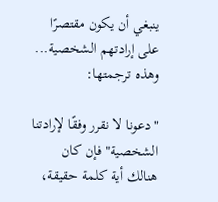ينبغي أن يكون مقتصرًا على إرادتهم الشخصية... وهذه ترجمتها:

"دعونا لا نقرر وفقًا لإرادتنا الشخصية" فإن كان هنالك أية كلمة حقيقة،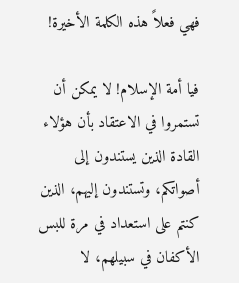فهي فعلاً هذه الكلمة الأخيرة!

فيا أمة الإسلام! لا يمكن أن تستمروا في الاعتقاد بأن هؤلاء القادة الذين يستندون إلى أصواتكم، وتستندون إليهم، الذين كنتم على استعداد في مرة للبس الأكفان في سبيلهم، لا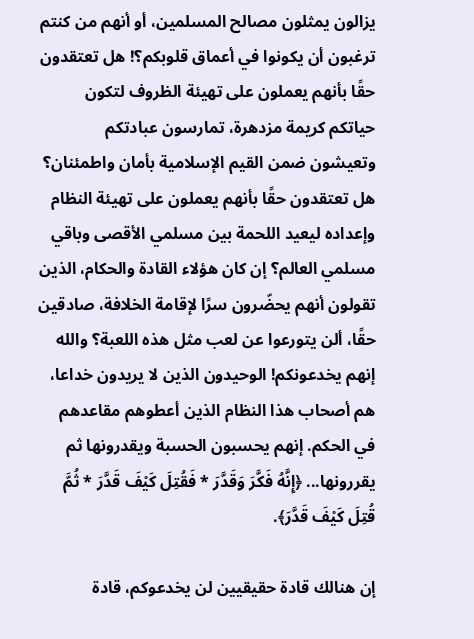يزالون يمثلون مصالح المسلمين، أو أنهم من كنتم ترغبون أن يكونوا في أعماق قلوبكم؟! هل تعتقدون حقًا بأنهم يعملون على تهيئة الظروف لتكون حياتكم كريمة مزدهرة، تمارسون عبادتكم وتعيشون ضمن القيم الإسلامية بأمان واطمئنان؟ هل تعتقدون حقًا بأنهم يعملون على تهيئة النظام وإعداده ليعيد اللحمة بين مسلمي الأقصى وباقي مسلمي العالم؟ إن كان هؤلاء القادة والحكام، الذين تقولون أنهم يحضّرون سرًا لإقامة الخلافة، صادقين حقًا، ألن يتورعوا عن لعب مثل هذه اللعبة؟ والله إنهم يخدعونكم! الوحيدون الذين لا يريدون خداعا، هم أصحاب هذا النظام الذين أعطوهم مقاعدهم في الحكم. إنهم يحسبون الحسبة ويقدرونها ثم يقررونها... ﴿إِنَّهُ فَكَّرَ وَقَدَّرَ * فَقُتِلَ كَيْفَ قَدَّرَ * ثُمَّ قُتِلَ كَيْفَ قَدَّرَ﴾.

إن هنالك قادة حقيقيين لن يخدعوكم، قادة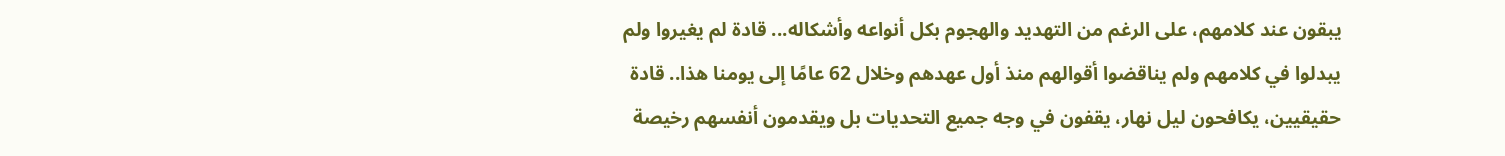يبقون عند كلامهم، على الرغم من التهديد والهجوم بكل أنواعه وأشكاله... قادة لم يغيروا ولم يبدلوا في كلامهم ولم يناقضوا أقوالهم منذ أول عهدهم وخلال 62 عامًا إلى يومنا هذا.. قادة حقيقيين، يكافحون ليل نهار، يقفون في وجه جميع التحديات بل ويقدمون أنفسهم رخيصة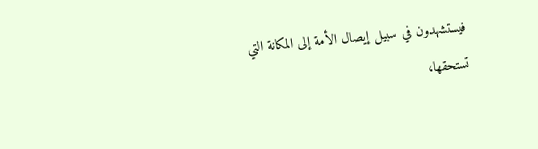فيستشهدون في سبيل إيصال الأمة إلى المكانة التي تستحقها،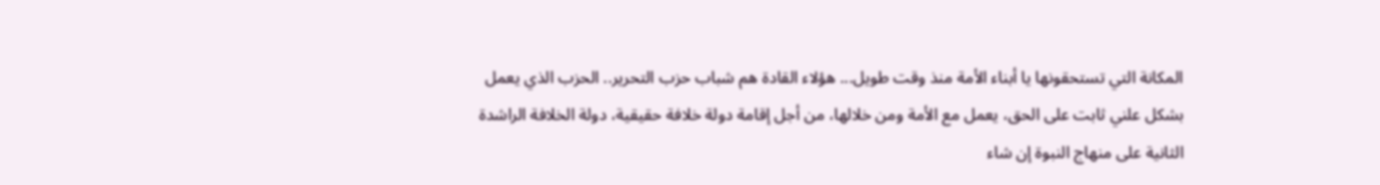المكانة التي تستحقونها يا أبناء الأمة منذ وقت طويل... هؤلاء القادة هم شباب حزب التحرير.. الحزب الذي يعمل بشكل علني ثابت على الحق، يعمل مع الأمة ومن خلالها، من أجل إقامة دولة خلافة حقيقية، دولة الخلافة الراشدة الثانية على منهاج النبوة إن شاء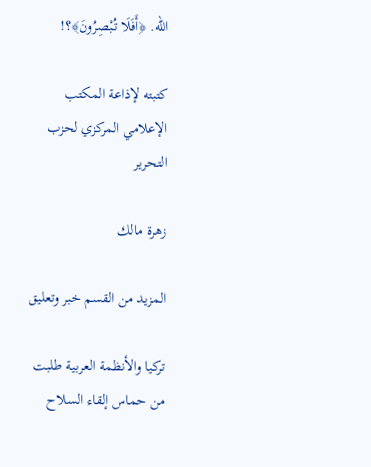الله. ﴿أَفَلَا تُبْصِرُونَ﴾؟!

كتبته لإذاعة المكتب الإعلامي المركزي لحزب التحرير

زهرة مالك

المزيد من القسم خبر وتعليق

تركيا والأنظمة العربية طلبت من حماس إلقاء السلاح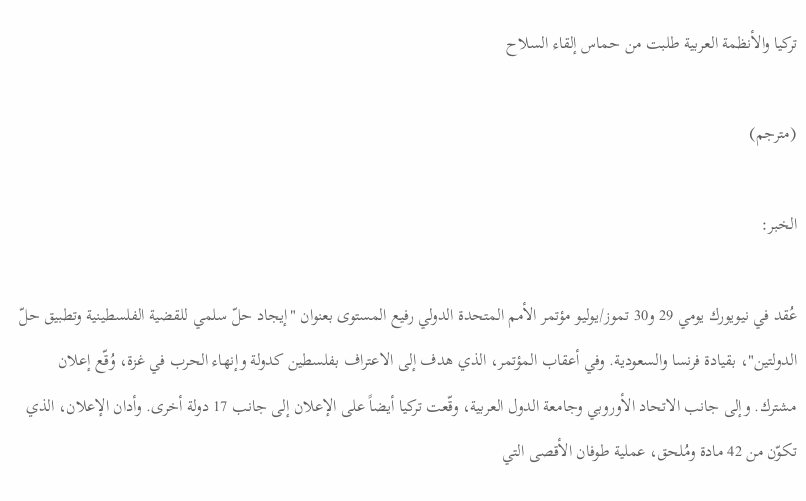تركيا والأنظمة العربية طلبت من حماس إلقاء السلاح

(مترجم)

الخبر:

عُقد في نيويورك يومي 29 و30 تموز/يوليو مؤتمر الأمم المتحدة الدولي رفيع المستوى بعنوان "إيجاد حلّ سلمي للقضية الفلسطينية وتطبيق حلّ الدولتين"، بقيادة فرنسا والسعودية. وفي أعقاب المؤتمر، الذي هدف إلى الاعتراف بفلسطين كدولة وإنهاء الحرب في غزة، وُقّع إعلان مشترك. وإلى جانب الاتحاد الأوروبي وجامعة الدول العربية، وقّعت تركيا أيضاً على الإعلان إلى جانب 17 دولة أخرى. وأدان الإعلان، الذي تكوّن من 42 مادة ومُلحق، عملية طوفان الأقصى التي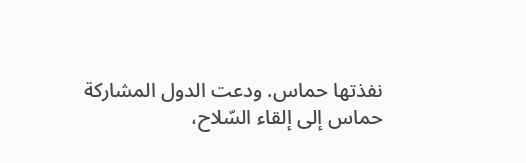نفذتها حماس. ودعت الدول المشاركة حماس إلى إلقاء السّلاح،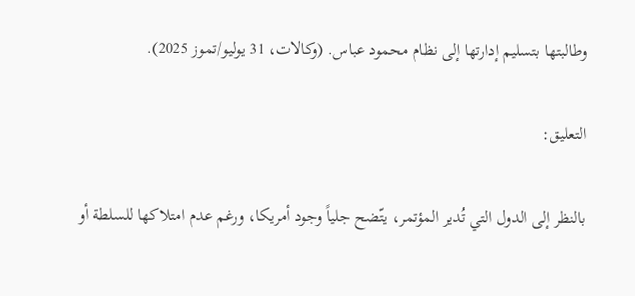وطالبتها بتسليم إدارتها إلى نظام محمود عباس. (وكالات، 31 يوليو/تموز 2025).

التعليق:

بالنظر إلى الدول التي تُدير المؤتمر، يتّضح جلياً وجود أمريكا، ورغم عدم امتلاكها للسلطة أو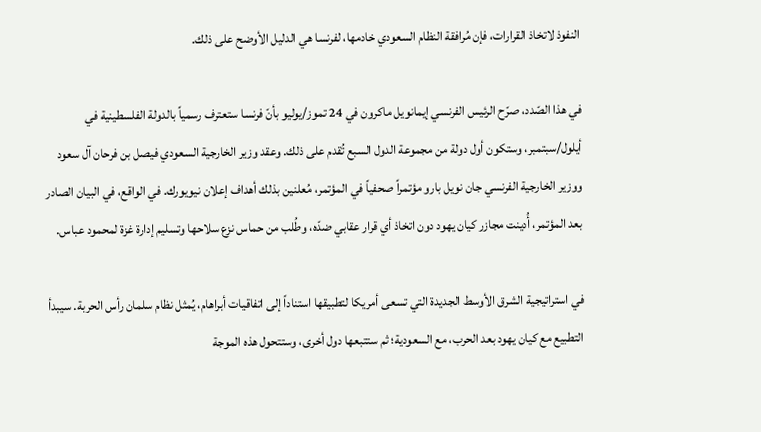النفوذ لاتخاذ القرارات، فإن مُرافقة النظام السعودي خادمها، لفرنسا هي الدليل الأوضح على ذلك.

في هذا الصّدد، صرّح الرئيس الفرنسي إيمانويل ماكرون في 24 تموز/يوليو بأنّ فرنسا ستعترف رسمياً بالدولة الفلسطينية في أيلول/سبتمبر، وستكون أول دولة من مجموعة الدول السبع تُقدم على ذلك. وعقد وزير الخارجية السعودي فيصل بن فرحان آل سعود ووزير الخارجية الفرنسي جان نويل بارو مؤتمراً صحفياً في المؤتمر، مُعلنين بذلك أهداف إعلان نيويورك. في الواقع، في البيان الصادر بعد المؤتمر، أُدينت مجازر كيان يهود دون اتخاذ أي قرار عقابي ضدّه، وطُلب من حماس نزع سلاحها وتسليم إدارة غزة لمحمود عباس.

في استراتيجية الشرق الأوسط الجديدة التي تسعى أمريكا لتطبيقها استناداً إلى اتفاقيات أبراهام، يُمثل نظام سلمان رأس الحربة. سيبدأ التطبيع مع كيان يهود بعد الحرب، مع السعودية؛ ثم ستتبعها دول أخرى، وستتحول هذه الموجة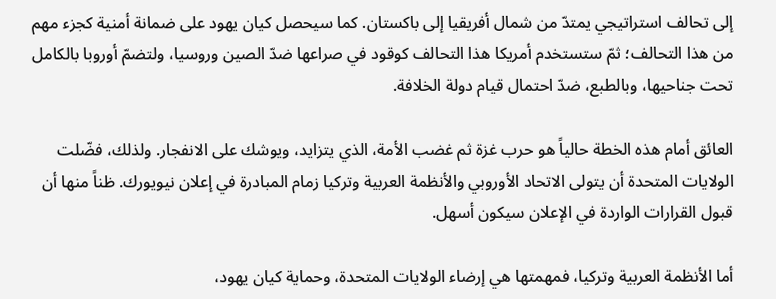إلى تحالف استراتيجي يمتدّ من شمال أفريقيا إلى باكستان. كما سيحصل كيان يهود على ضمانة أمنية كجزء مهم من هذا التحالف؛ ثمّ ستستخدم أمريكا هذا التحالف كوقود في صراعها ضدّ الصين وروسيا، ولتضمّ أوروبا بالكامل تحت جناحيها، وبالطبع، ضدّ احتمال قيام دولة الخلافة.

العائق أمام هذه الخطة حالياً هو حرب غزة ثم غضب الأمة، الذي يتزايد، ويوشك على الانفجار. ولذلك، فضّلت الولايات المتحدة أن يتولى الاتحاد الأوروبي والأنظمة العربية وتركيا زمام المبادرة في إعلان نيويورك. ظناً منها أن قبول القرارات الواردة في الإعلان سيكون أسهل.

أما الأنظمة العربية وتركيا، فمهمتها هي إرضاء الولايات المتحدة، وحماية كيان يهود،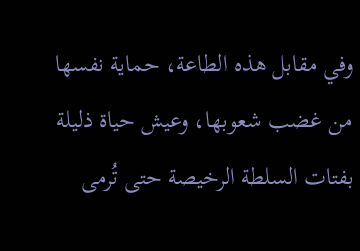وفي مقابل هذه الطاعة، حماية نفسها من غضب شعوبها، وعيش حياة ذليلة بفتات السلطة الرخيصة حتى تُرمى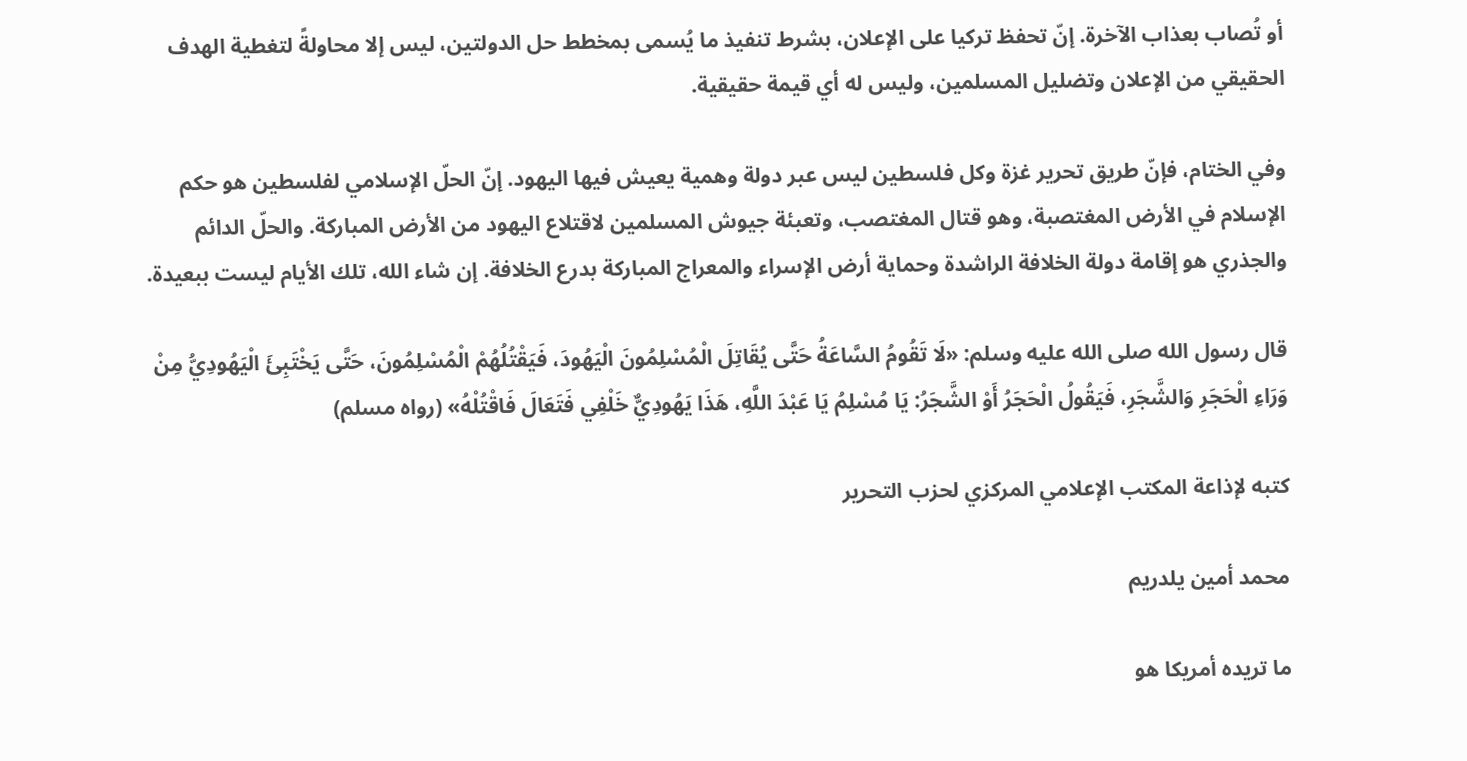أو تُصاب بعذاب الآخرة. إنّ تحفظ تركيا على الإعلان، بشرط تنفيذ ما يُسمى بمخطط حل الدولتين، ليس إلا محاولةً لتغطية الهدف الحقيقي من الإعلان وتضليل المسلمين، وليس له أي قيمة حقيقية.

وفي الختام، فإنّ طريق تحرير غزة وكل فلسطين ليس عبر دولة وهمية يعيش فيها اليهود. إنّ الحلّ الإسلامي لفلسطين هو حكم الإسلام في الأرض المغتصبة، وهو قتال المغتصب، وتعبئة جيوش المسلمين لاقتلاع اليهود من الأرض المباركة. والحلّ الدائم والجذري هو إقامة دولة الخلافة الراشدة وحماية أرض الإسراء والمعراج المباركة بدرع الخلافة. إن شاء الله، تلك الأيام ليست ببعيدة.

قال رسول الله صلى الله عليه وسلم: «لَا تَقُومُ السَّاعَةُ حَتَّى يُقَاتِلَ الْمُسْلِمُونَ الْيَهُودَ، فَيَقْتُلُهُمْ الْمُسْلِمُونَ، حَتَّى يَخْتَبِئَ الْيَهُودِيُّ مِنْ وَرَاءِ الْحَجَرِ وَالشَّجَرِ، فَيَقُولُ الْحَجَرُ أَوْ الشَّجَرُ: يَا مُسْلِمُ يَا عَبْدَ اللَّهِ، هَذَا يَهُودِيٌّ خَلْفِي فَتَعَالَ فَاقْتُلْهُ» (رواه مسلم)

كتبه لإذاعة المكتب الإعلامي المركزي لحزب التحرير

محمد أمين يلدريم

ما تريده أمريكا هو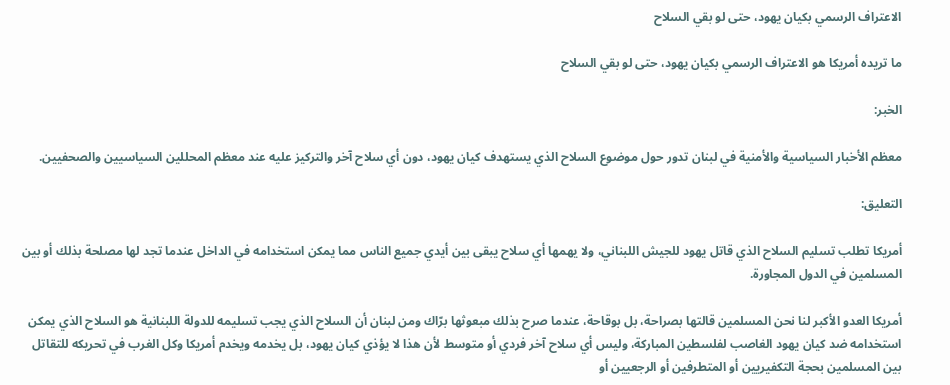الاعتراف الرسمي بكيان يهود، حتى لو بقي السلاح

ما تريده أمريكا هو الاعتراف الرسمي بكيان يهود، حتى لو بقي السلاح

الخبر:

معظم الأخبار السياسية والأمنية في لبنان تدور حول موضوع السلاح الذي يستهدف كيان يهود، دون أي سلاح آخر والتركيز عليه عند معظم المحللين السياسيين والصحفيين.

التعليق:

أمريكا تطلب تسليم السلاح الذي قاتل يهود للجيش اللبناني، ولا يهمها أي سلاح يبقى بين أيدي جميع الناس مما يمكن استخدامه في الداخل عندما تجد لها مصلحة بذلك أو بين المسلمين في الدول المجاورة.

أمريكا العدو الأكبر لنا نحن المسلمين قالتها بصراحة، بل بوقاحة، عندما صرح بذلك مبعوثها برّاك ومن لبنان أن السلاح الذي يجب تسليمه للدولة اللبنانية هو السلاح الذي يمكن استخدامه ضد كيان يهود الغاصب لفلسطين المباركة، وليس أي سلاح آخر فردي أو متوسط لأن هذا لا يؤذي كيان يهود، بل يخدمه ويخدم أمريكا وكل الغرب في تحريكه للتقاتل بين المسلمين بحجة التكفيريين أو المتطرفين أو الرجعيين أو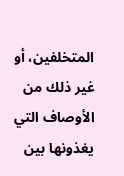المتخلفين، أو غير ذلك من الأوصاف التي يغذونها بين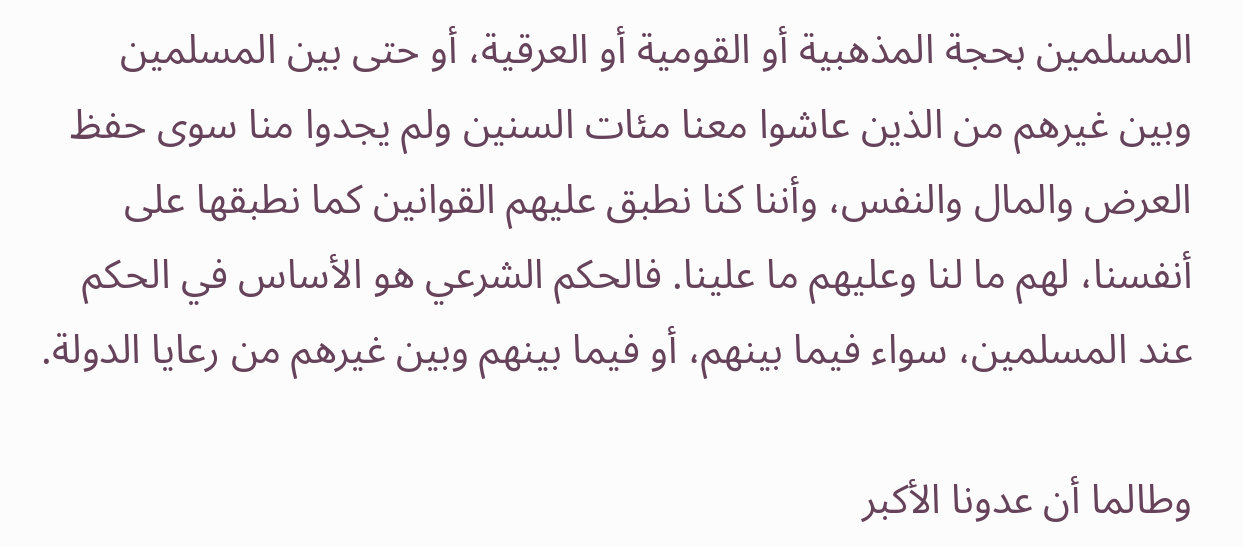المسلمين بحجة المذهبية أو القومية أو العرقية، أو حتى بين المسلمين وبين غيرهم من الذين عاشوا معنا مئات السنين ولم يجدوا منا سوى حفظ العرض والمال والنفس، وأننا كنا نطبق عليهم القوانين كما نطبقها على أنفسنا، لهم ما لنا وعليهم ما علينا. فالحكم الشرعي هو الأساس في الحكم عند المسلمين، سواء فيما بينهم، أو فيما بينهم وبين غيرهم من رعايا الدولة.

وطالما أن عدونا الأكبر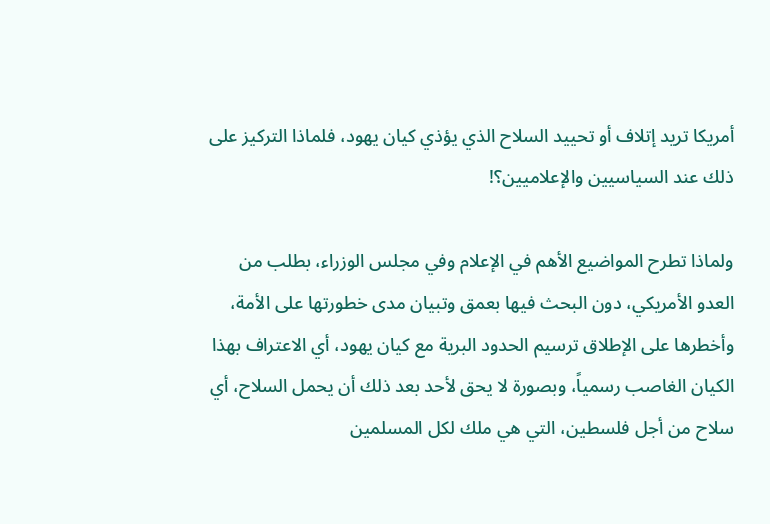أمريكا تريد إتلاف أو تحييد السلاح الذي يؤذي كيان يهود، فلماذا التركيز على ذلك عند السياسيين والإعلاميين؟!

ولماذا تطرح المواضيع الأهم في الإعلام وفي مجلس الوزراء، بطلب من العدو الأمريكي، دون البحث فيها بعمق وتبيان مدى خطورتها على الأمة، وأخطرها على الإطلاق ترسيم الحدود البرية مع كيان يهود، أي الاعتراف بهذا الكيان الغاصب رسمياً، وبصورة لا يحق لأحد بعد ذلك أن يحمل السلاح، أي سلاح من أجل فلسطين، التي هي ملك لكل المسلمين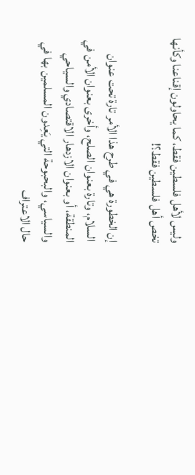وليس لأهل فلسطين فقط، كما يحاولون إقناعنا وكأنها تخص أهل فلسطين فقط؟!

إن الخطورة هي في طرح هذا الأمر تارة تحت عنوان السلام، وتارة بعنوان الصلح، وأخرى بعنوان الأمن في المنطقة، أو بعنوان الازدهار الاقتصادي والسياحي والسياسي، والبحبوحة التي يَعِدون المسلمين بها في حال الاعتراف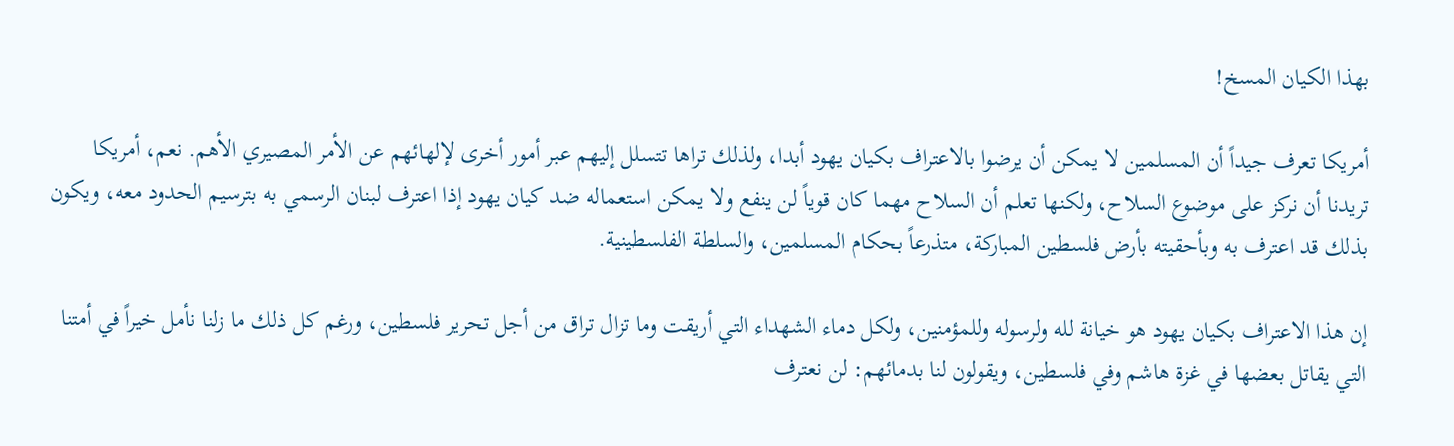بهذا الكيان المسخ!

أمريكا تعرف جيداً أن المسلمين لا يمكن أن يرضوا بالاعتراف بكيان يهود أبدا، ولذلك تراها تتسلل إليهم عبر أمور أخرى لإلهائهم عن الأمر المصيري الأهم. نعم، أمريكا تريدنا أن نركز على موضوع السلاح، ولكنها تعلم أن السلاح مهما كان قوياً لن ينفع ولا يمكن استعماله ضد كيان يهود إذا اعترف لبنان الرسمي به بترسيم الحدود معه، ويكون بذلك قد اعترف به وبأحقيته بأرض فلسطين المباركة، متذرعاً بحكام المسلمين، والسلطة الفلسطينية.

إن هذا الاعتراف بكيان يهود هو خيانة لله ولرسوله وللمؤمنين، ولكل دماء الشهداء التي أريقت وما تزال تراق من أجل تحرير فلسطين، ورغم كل ذلك ما زلنا نأمل خيراً في أمتنا التي يقاتل بعضها في غزة هاشم وفي فلسطين، ويقولون لنا بدمائهم: لن نعترف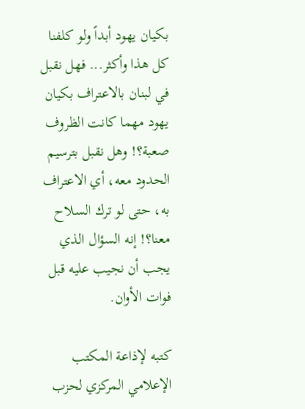بكيان يهود أبداً ولو كلفنا كل هذا وأكثر... فهل نقبل في لبنان بالاعتراف بكيان يهود مهما كانت الظروف صعبة؟! وهل نقبل بترسيم الحدود معه، أي الاعتراف به، حتى لو ترك السلاح معنا؟! إنه السؤال الذي يجب أن نجيب عليه قبل فوات الأوان.

كتبه لإذاعة المكتب الإعلامي المركزي لحزب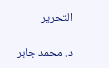التحرير

د. محمد جابر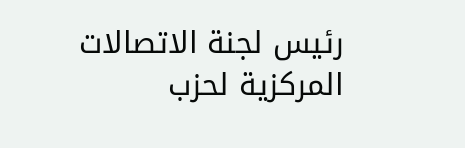رئيس لجنة الاتصالات المركزية لحزب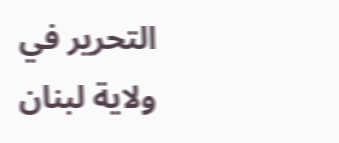التحرير في ولاية لبنان